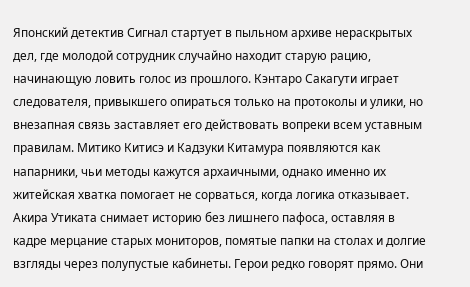Японский детектив Сигнал стартует в пыльном архиве нераскрытых дел, где молодой сотрудник случайно находит старую рацию, начинающую ловить голос из прошлого. Кэнтаро Сакагути играет следователя, привыкшего опираться только на протоколы и улики, но внезапная связь заставляет его действовать вопреки всем уставным правилам. Митико Китисэ и Кадзуки Китамура появляются как напарники, чьи методы кажутся архаичными, однако именно их житейская хватка помогает не сорваться, когда логика отказывает. Акира Утиката снимает историю без лишнего пафоса, оставляя в кадре мерцание старых мониторов, помятые папки на столах и долгие взгляды через полупустые кабинеты. Герои редко говорят прямо. Они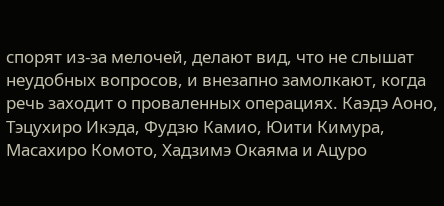спорят из-за мелочей, делают вид, что не слышат неудобных вопросов, и внезапно замолкают, когда речь заходит о проваленных операциях. Каэдэ Аоно, Тэцухиро Икэда, Фудзю Камио, Юити Кимура, Масахиро Комото, Хадзимэ Окаяма и Ацуро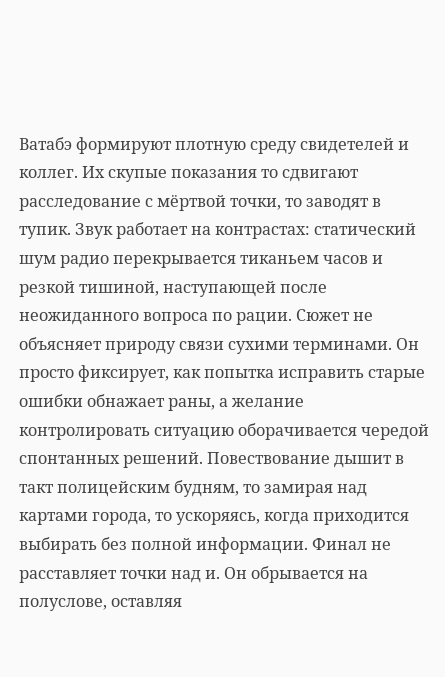Ватабэ формируют плотную среду свидетелей и коллег. Их скупые показания то сдвигают расследование с мёртвой точки, то заводят в тупик. Звук работает на контрастах: статический шум радио перекрывается тиканьем часов и резкой тишиной, наступающей после неожиданного вопроса по рации. Сюжет не объясняет природу связи сухими терминами. Он просто фиксирует, как попытка исправить старые ошибки обнажает раны, а желание контролировать ситуацию оборачивается чередой спонтанных решений. Повествование дышит в такт полицейским будням, то замирая над картами города, то ускоряясь, когда приходится выбирать без полной информации. Финал не расставляет точки над и. Он обрывается на полуслове, оставляя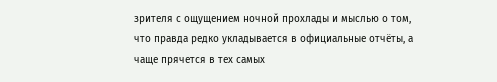зрителя с ощущением ночной прохлады и мыслью о том, что правда редко укладывается в официальные отчёты, а чаще прячется в тех самых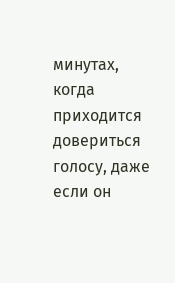минутах, когда приходится довериться голосу, даже если он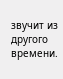звучит из другого времени.